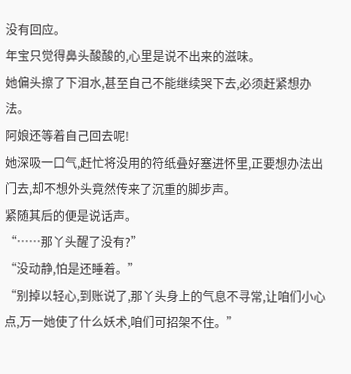没有回应。
年宝只觉得鼻头酸酸的,心里是说不出来的滋味。
她偏头擦了下泪水,甚至自己不能继续哭下去,必须赶紧想办法。
阿娘还等着自己回去呢!
她深吸一口气,赶忙将没用的符纸叠好塞进怀里,正要想办法出门去,却不想外头竟然传来了沉重的脚步声。
紧随其后的便是说话声。
“……那丫头醒了没有?”
“没动静,怕是还睡着。”
“别掉以轻心,到账说了,那丫头身上的气息不寻常,让咱们小心点,万一她使了什么妖术,咱们可招架不住。”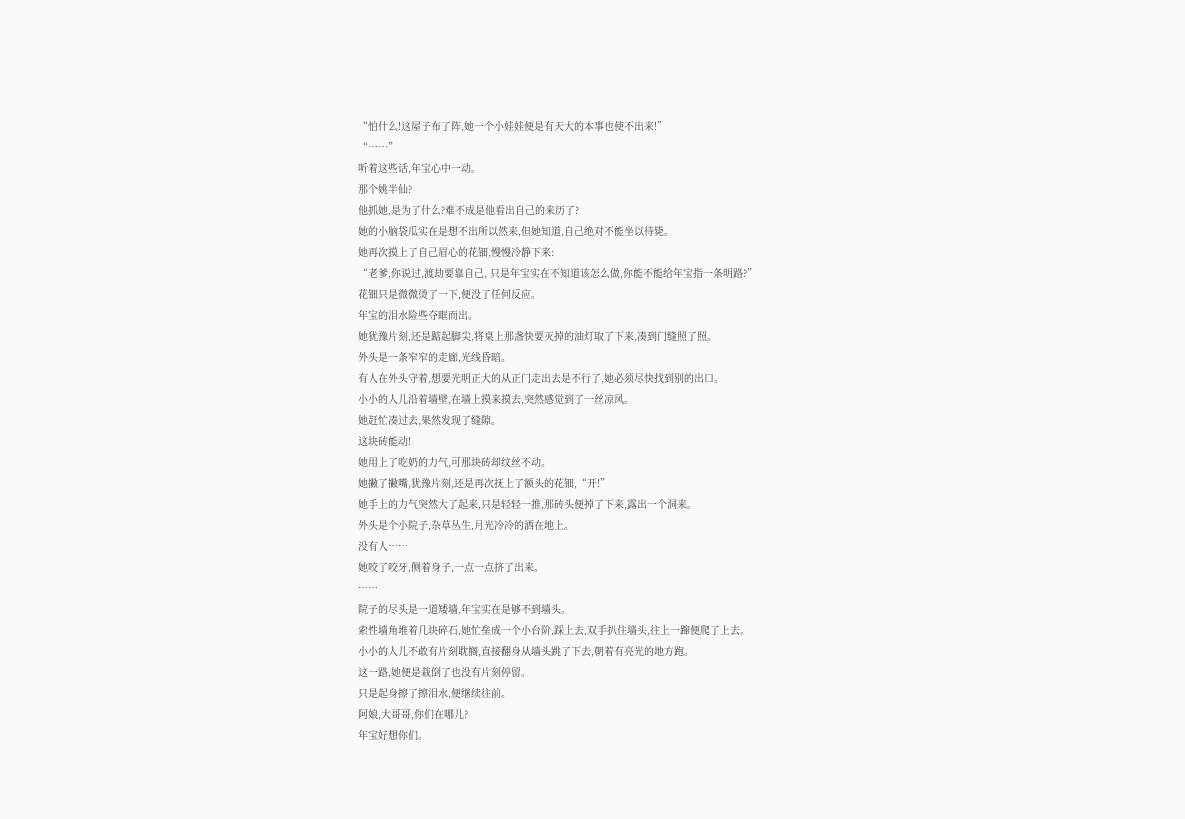“怕什么!这屋子布了阵,她一个小娃娃便是有天大的本事也使不出来!”
“……”
听着这些话,年宝心中一动。
那个姚半仙?
他抓她,是为了什么?难不成是他看出自己的来历了?
她的小脑袋瓜实在是想不出所以然来,但她知道,自己绝对不能坐以待毙。
她再次摸上了自己眉心的花钿,慢慢冷静下来:
“老爹,你说过,渡劫要靠自己, 只是年宝实在不知道该怎么做,你能不能给年宝指一条明路?”
花钿只是微微烫了一下,便没了任何反应。
年宝的泪水险些夺眶而出。
她犹豫片刻,还是踮起脚尖,将桌上那盏快要灭掉的油灯取了下来,凑到门缝照了照。
外头是一条窄窄的走廊,光线昏暗。
有人在外头守着,想要光明正大的从正门走出去是不行了,她必须尽快找到别的出口。
小小的人儿沿着墙壁,在墙上摸来摸去,突然感觉到了一丝凉风。
她赶忙凑过去,果然发现了缝隙。
这块砖能动!
她用上了吃奶的力气,可那块砖却纹丝不动。
她撇了撇嘴,犹豫片刻,还是再次抚上了额头的花钿,“开!”
她手上的力气突然大了起来,只是轻轻一推,那砖头便掉了下来,露出一个洞来。
外头是个小院子,杂草丛生,月光冷冷的洒在地上。
没有人……
她咬了咬牙,侧着身子,一点一点挤了出来。
……
院子的尽头是一道矮墙,年宝实在是够不到墙头。
索性墙角堆着几块碎石,她忙垒成一个小台阶,踩上去,双手扒住墙头,往上一蹿便爬了上去。
小小的人儿不敢有片刻耽搁,直接翻身从墙头跳了下去,朝着有亮光的地方跑。
这一路,她便是栽倒了也没有片刻停留。
只是起身擦了擦泪水,便继续往前。
阿娘,大哥哥,你们在哪儿?
年宝好想你们。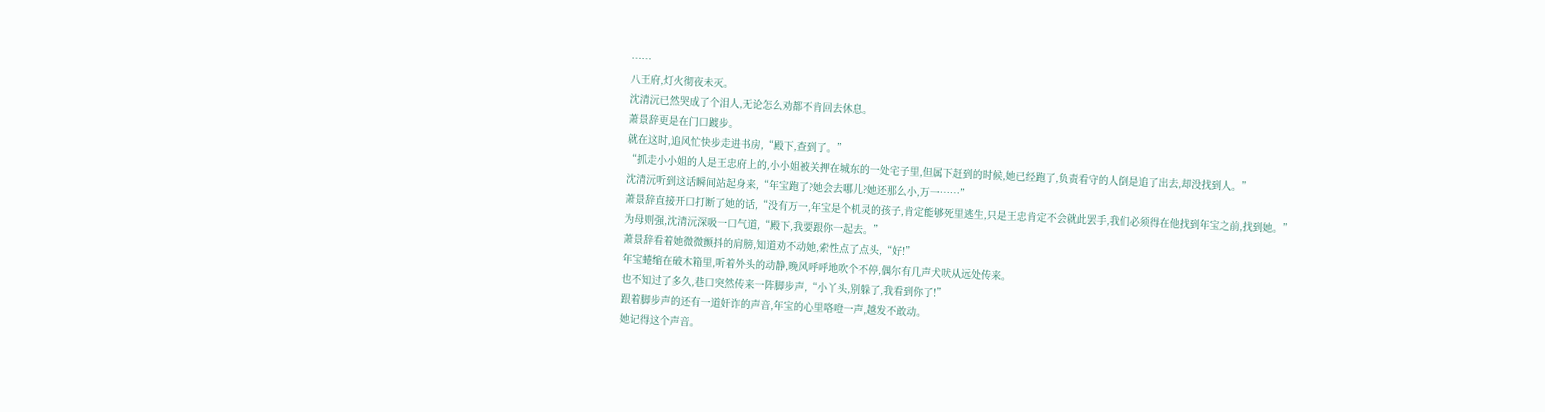……
八王府,灯火彻夜未灭。
沈清沅已然哭成了个泪人,无论怎么劝都不肯回去休息。
萧景辞更是在门口踱步。
就在这时,追风忙快步走进书房,“殿下,查到了。”
“抓走小小姐的人是王忠府上的,小小姐被关押在城东的一处宅子里,但属下赶到的时候,她已经跑了,负责看守的人倒是追了出去,却没找到人。”
沈清沅听到这话瞬间站起身来,“年宝跑了?她会去哪儿?她还那么小,万一……”
萧景辞直接开口打断了她的话,“没有万一,年宝是个机灵的孩子,肯定能够死里逃生,只是王忠肯定不会就此罢手,我们必须得在他找到年宝之前,找到她。”
为母则强,沈清沅深吸一口气道,“殿下,我要跟你一起去。”
萧景辞看着她微微颤抖的肩膀,知道劝不动她,索性点了点头,“好!”
年宝蜷缩在破木箱里,听着外头的动静,晚风呼呼地吹个不停,偶尔有几声犬吠从远处传来。
也不知过了多久,巷口突然传来一阵脚步声,“小丫头,别躲了,我看到你了!”
跟着脚步声的还有一道奸诈的声音,年宝的心里咯噔一声,越发不敢动。
她记得这个声音。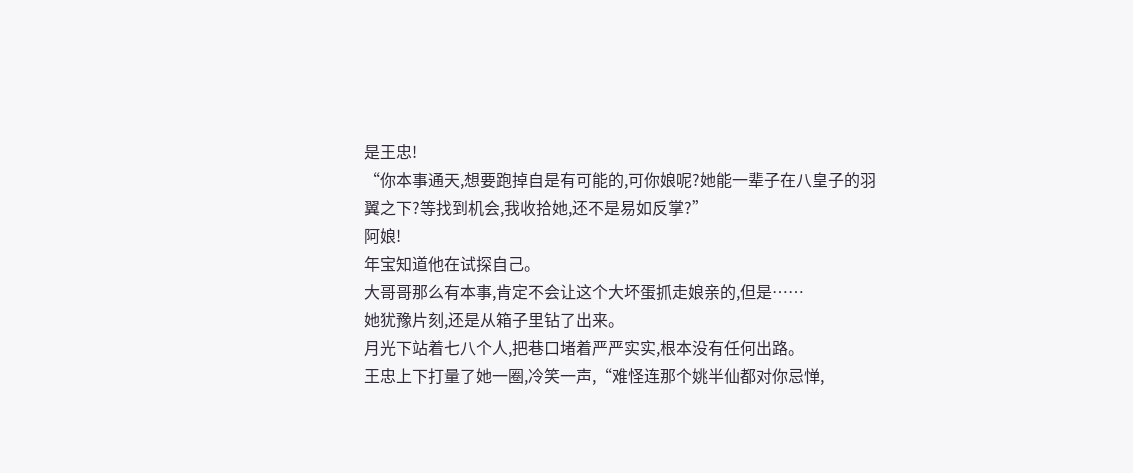是王忠!
“你本事通天,想要跑掉自是有可能的,可你娘呢?她能一辈子在八皇子的羽翼之下?等找到机会,我收拾她,还不是易如反掌?”
阿娘!
年宝知道他在试探自己。
大哥哥那么有本事,肯定不会让这个大坏蛋抓走娘亲的,但是……
她犹豫片刻,还是从箱子里钻了出来。
月光下站着七八个人,把巷口堵着严严实实,根本没有任何出路。
王忠上下打量了她一圈,冷笑一声,“难怪连那个姚半仙都对你忌惮,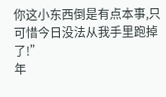你这小东西倒是有点本事,只可惜今日没法从我手里跑掉了!”
年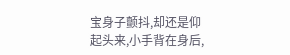宝身子颤抖,却还是仰起头来,小手背在身后,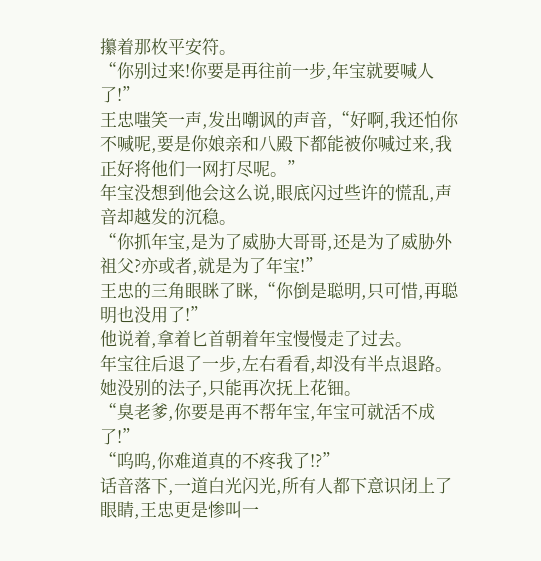攥着那枚平安符。
“你别过来!你要是再往前一步,年宝就要喊人了!”
王忠嗤笑一声,发出嘲讽的声音,“好啊,我还怕你不喊呢,要是你娘亲和八殿下都能被你喊过来,我正好将他们一网打尽呢。”
年宝没想到他会这么说,眼底闪过些许的慌乱,声音却越发的沉稳。
“你抓年宝,是为了威胁大哥哥,还是为了威胁外祖父?亦或者,就是为了年宝!”
王忠的三角眼眯了眯,“你倒是聪明,只可惜,再聪明也没用了!”
他说着,拿着匕首朝着年宝慢慢走了过去。
年宝往后退了一步,左右看看,却没有半点退路。
她没别的法子,只能再次抚上花钿。
“臭老爹,你要是再不帮年宝,年宝可就活不成了!”
“呜呜,你难道真的不疼我了!?”
话音落下,一道白光闪光,所有人都下意识闭上了眼睛,王忠更是惨叫一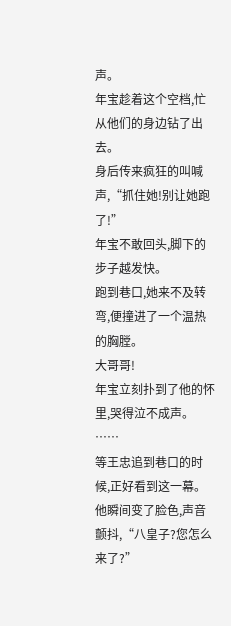声。
年宝趁着这个空档,忙从他们的身边钻了出去。
身后传来疯狂的叫喊声,“抓住她!别让她跑了!”
年宝不敢回头,脚下的步子越发快。
跑到巷口,她来不及转弯,便撞进了一个温热的胸膛。
大哥哥!
年宝立刻扑到了他的怀里,哭得泣不成声。
……
等王忠追到巷口的时候,正好看到这一幕。
他瞬间变了脸色,声音颤抖,“八皇子?您怎么来了?”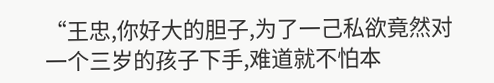“王忠,你好大的胆子,为了一己私欲竟然对一个三岁的孩子下手,难道就不怕本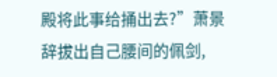殿将此事给捅出去?”萧景辞拔出自己腰间的佩剑,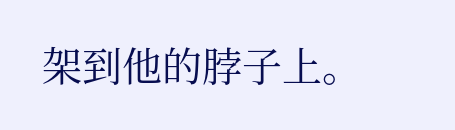架到他的脖子上。